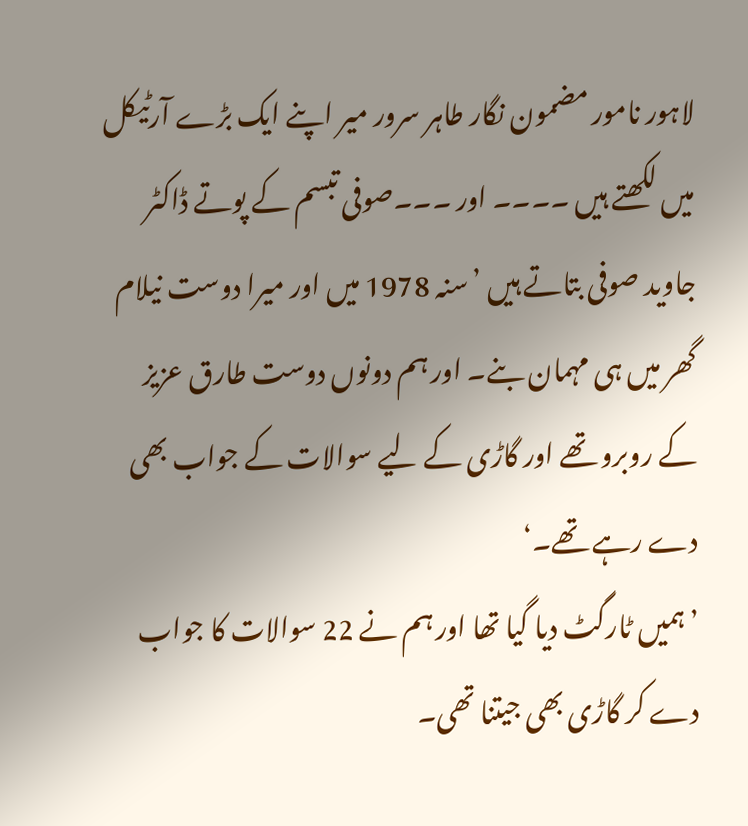لاہور نامور مضمون نگار طاہر سرور میر اپنے ایک بڑے آرٹیکل میں لکھتے ہیں ۔۔۔۔ اور ۔۔۔صوفی تبسم کے پوتے ڈاکٹر جاوید صوفی بتاتے ہیں ’سنہ 1978 میں اور میرا دوست نیلام گھر میں ہی مہمان بنے۔ اور ہم دونوں دوست طارق عزیز کے روبرو تھے اور گاڑی کے لیے سوالات کے جواب بھی دے رہے تھے۔‘
’ہمیں ٹارگٹ دیا گیا تھا اور ہم نے 22 سوالات کا جواب دے کر گاڑی بھی جیتنا تھی۔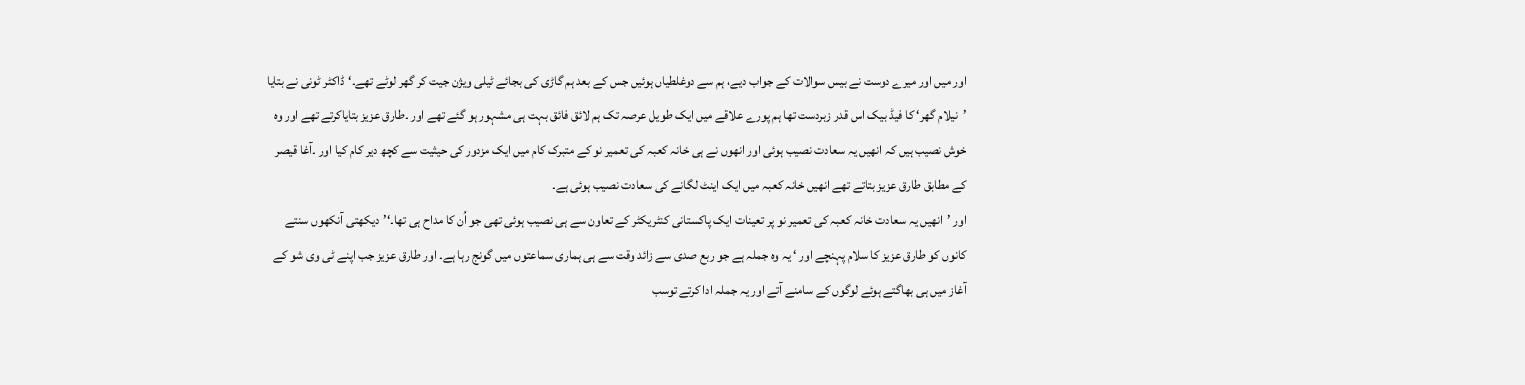اور میں اور میرے دوست نے بیس سوالات کے جواب دیے، ہم سے دوغلطیاں ہوئیں جس کے بعد ہم گاڑی کی بجائے ٹیلی ویژن جیت کر گھر لوٹے تھے۔‘ڈاکٹر ٹونی نے بتایا ’نیلام گھر‘ کا فیڈ بیک اس قدر زبردست تھا ہم پورے علاقے میں ایک طویل عرصہ تک ہم لائق فائق بہت ہی مشہور ہو گئے تھے اور ۔طارق عزیز بتایاکرتے تھے اور وہ خوش نصیب ہیں کہ انھیں یہ سعادت نصیب ہوئی اور انھوں نے ہی خانہ کعبہ کی تعمیر نو کے متبرک کام میں ایک مزدور کی حیثیت سے کچھ دیر کام کیا اور ۔آغا قیصر کے مطابق طارق عزیز بتاتے تھے انھیں خانہ کعبہ میں ایک اینٹ لگانے کی سعادت نصیب ہوئی ہے۔
اور ’انھیں یہ سعادت خانہ کعبہ کی تعمیر نو پر تعینات ایک پاکستانی کنٹریکٹر کے تعاون سے ہی نصیب ہوئی تھی جو اُن کا مداح ہی تھا۔‘’دیکھتی آنکھوں سنتے کانوں کو طارق عزیز کا سلام پہنچے اور ‘ یہ وہ جملہ ہے جو ربع صدی سے زائد وقت سے ہی ہماری سماعتوں میں گونج رہا ہے۔ اور طارق عزیز جب اپنے ٹی وی شو کے آغاز میں ہی بھاگتے ہوئے لوگوں کے سامنے آتے اور یہ جملہ ادا کرتے توسب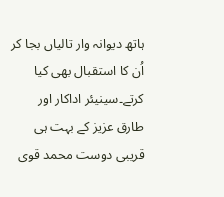ہاتھ دیوانہ وار تالیاں بجا کر اُن کا استقبال بھی کیا کرتے۔سینیئر اداکار اور طارق عزیز کے بہت ہی قریبی دوست محمد قوی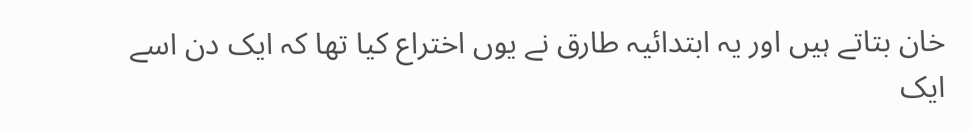خان بتاتے ہیں اور یہ ابتدائیہ طارق نے یوں اختراع کیا تھا کہ ایک دن اسے ایک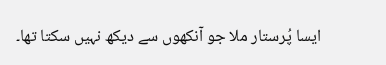ایسا پُرستار ملا جو آنکھوں سے دیکھ نہیں سکتا تھا۔